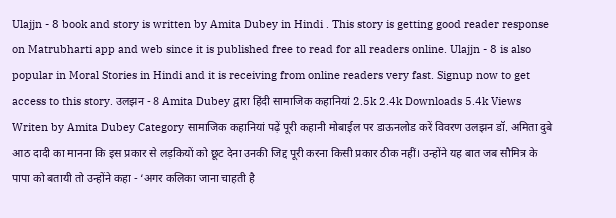Ulajjn - 8 book and story is written by Amita Dubey in Hindi . This story is getting good reader response on Matrubharti app and web since it is published free to read for all readers online. Ulajjn - 8 is also popular in Moral Stories in Hindi and it is receiving from online readers very fast. Signup now to get access to this story. उलझन - 8 Amita Dubey द्वारा हिंदी सामाजिक कहानियां 2.5k 2.4k Downloads 5.4k Views Writen by Amita Dubey Category सामाजिक कहानियां पढ़ें पूरी कहानी मोबाईल पर डाऊनलोड करें विवरण उलझन डॉ. अमिता दुबे आठ दादी का मानना कि इस प्रकार से लड़कियों को छूट देना उनकी जिद्द पूरी करना किसी प्रकार ठीक नहीं। उन्होंने यह बात जब सौमित्र के पापा को बतायी तो उन्होंने कहा - ‘अगर कलिका जाना चाहती है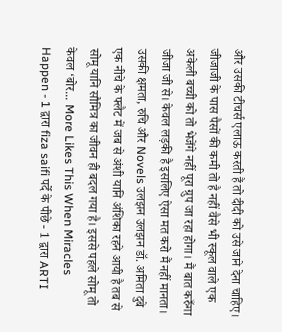और उसकी टीचर्स एलाऊ करती हैं तो दीदी को उसे जाने देना चाहिए। जीजाजी के पास पैसों की कमी तो है नहीं वैसे भी स्कूल वाले एक अकेली बच्ची को तो भेजेंगे नहीं पूरा ग्रुप जा रहा होगा। मैं बात करुँगा जीजा जी से। केवल लड़की है इसलिए ऐसा मत करो मैं नहीं मानता। उसकी क्षमता, रुचि और Novels उलझन उलझन डॉ. अमिता दुबे एक नीचे के फ्लैट में जब से अंशी यानि अंशिका रहने आयी है तब से सोमू यानि सौमित्र का जीवन ही बदल गया है। इससे पहले सोमू तो केवल ‘बोर... More Likes This When Miracles Happen - 1 द्वारा fiza saifi पर्दे के पीछे - 1 द्वारा ARTI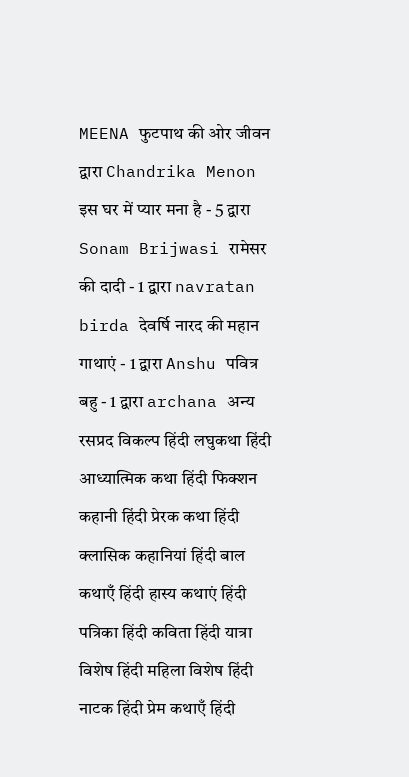MEENA फुटपाथ की ओर जीवन द्वारा Chandrika Menon इस घर में प्यार मना है - 5 द्वारा Sonam Brijwasi रामेसर की दादी - 1 द्वारा navratan birda देवर्षि नारद की महान गाथाएं - 1 द्वारा Anshu पवित्र बहु - 1 द्वारा archana अन्य रसप्रद विकल्प हिंदी लघुकथा हिंदी आध्यात्मिक कथा हिंदी फिक्शन कहानी हिंदी प्रेरक कथा हिंदी क्लासिक कहानियां हिंदी बाल कथाएँ हिंदी हास्य कथाएं हिंदी पत्रिका हिंदी कविता हिंदी यात्रा विशेष हिंदी महिला विशेष हिंदी नाटक हिंदी प्रेम कथाएँ हिंदी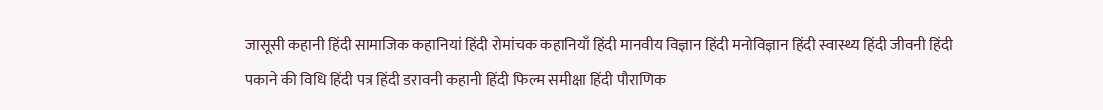जासूसी कहानी हिंदी सामाजिक कहानियां हिंदी रोमांचक कहानियाँ हिंदी मानवीय विज्ञान हिंदी मनोविज्ञान हिंदी स्वास्थ्य हिंदी जीवनी हिंदी पकाने की विधि हिंदी पत्र हिंदी डरावनी कहानी हिंदी फिल्म समीक्षा हिंदी पौराणिक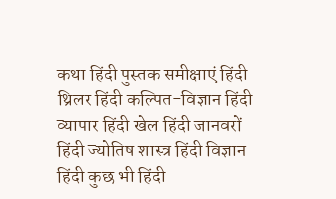कथा हिंदी पुस्तक समीक्षाएं हिंदी थ्रिलर हिंदी कल्पित-विज्ञान हिंदी व्यापार हिंदी खेल हिंदी जानवरों हिंदी ज्योतिष शास्त्र हिंदी विज्ञान हिंदी कुछ भी हिंदी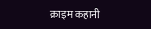क्राइम कहानी